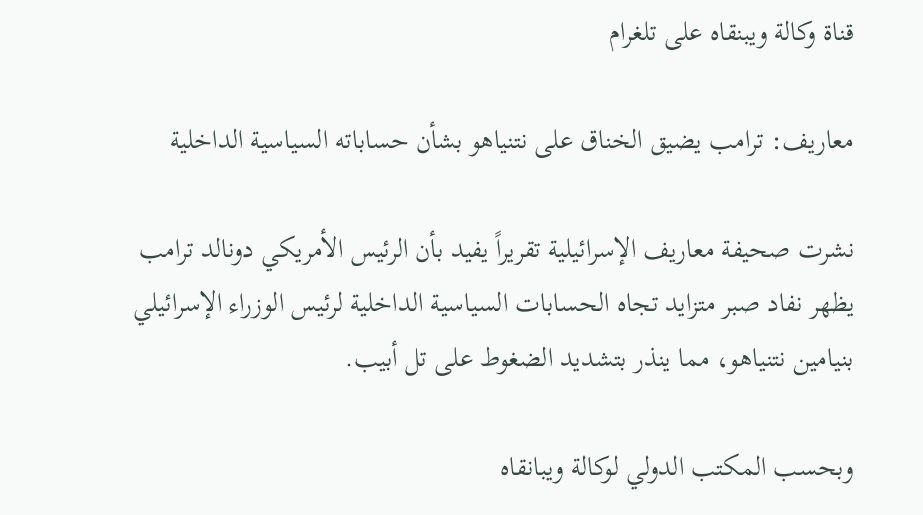قناة وكالة ويبنقاه على تلغرام

معاريف: ترامب يضيق الخناق على نتنياهو بشأن حساباته السياسية الداخلية

نشرت صحيفة معاريف الإسرائيلية تقريراً يفيد بأن الرئيس الأمريكي دونالد ترامب يظهر نفاد صبر متزايد تجاه الحسابات السياسية الداخلية لرئيس الوزراء الإسرائيلي بنيامين نتنياهو، مما ينذر بتشديد الضغوط على تل أبيب.

وبحسب المكتب الدولي لوكالة ويبانقاه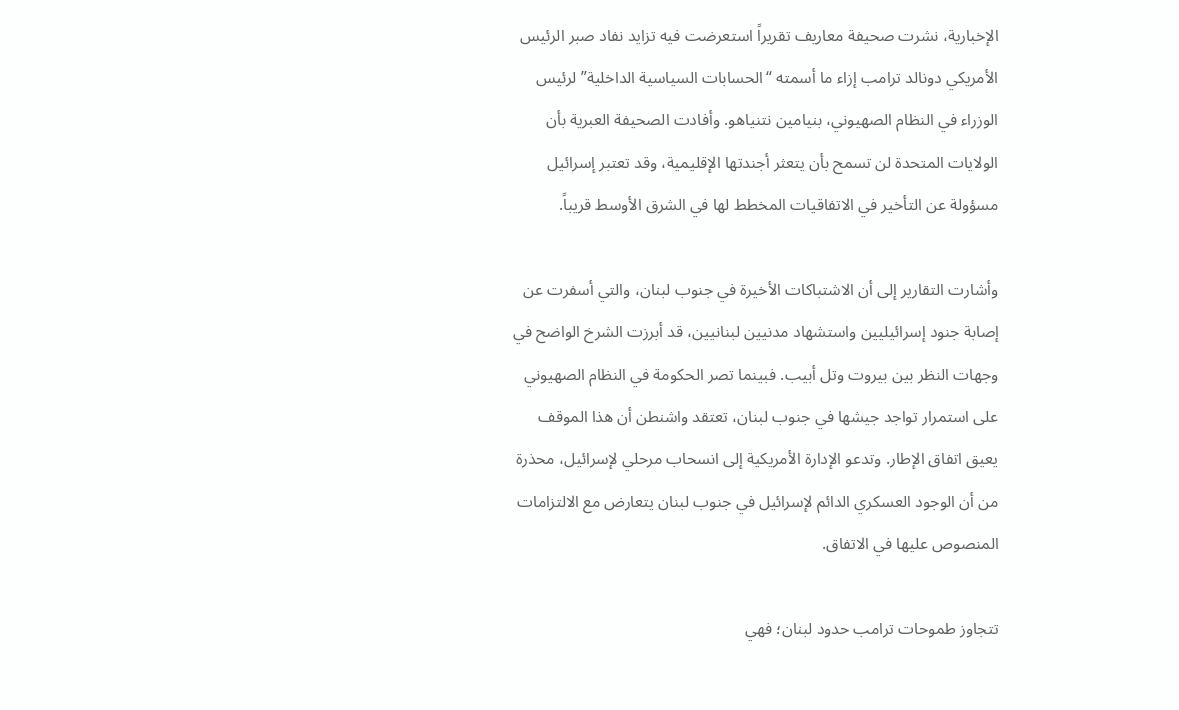الإخبارية، نشرت صحيفة معاريف تقريراً استعرضت فيه تزايد نفاد صبر الرئيس الأمريكي دونالد ترامب إزاء ما أسمته “الحسابات السياسية الداخلية” لرئيس الوزراء في النظام الصهيوني، بنيامين نتنياهو. وأفادت الصحيفة العبرية بأن الولايات المتحدة لن تسمح بأن يتعثر أجندتها الإقليمية، وقد تعتبر إسرائيل مسؤولة عن التأخير في الاتفاقيات المخطط لها في الشرق الأوسط قريباً.

وأشارت التقارير إلى أن الاشتباكات الأخيرة في جنوب لبنان، والتي أسفرت عن إصابة جنود إسرائيليين واستشهاد مدنيين لبنانيين، قد أبرزت الشرخ الواضح في وجهات النظر بين بيروت وتل أبيب. فبينما تصر الحكومة في النظام الصهيوني على استمرار تواجد جيشها في جنوب لبنان، تعتقد واشنطن أن هذا الموقف يعيق اتفاق الإطار. وتدعو الإدارة الأمريكية إلى انسحاب مرحلي لإسرائيل، محذرة من أن الوجود العسكري الدائم لإسرائيل في جنوب لبنان يتعارض مع الالتزامات المنصوص عليها في الاتفاق.

تتجاوز طموحات ترامب حدود لبنان؛ فهي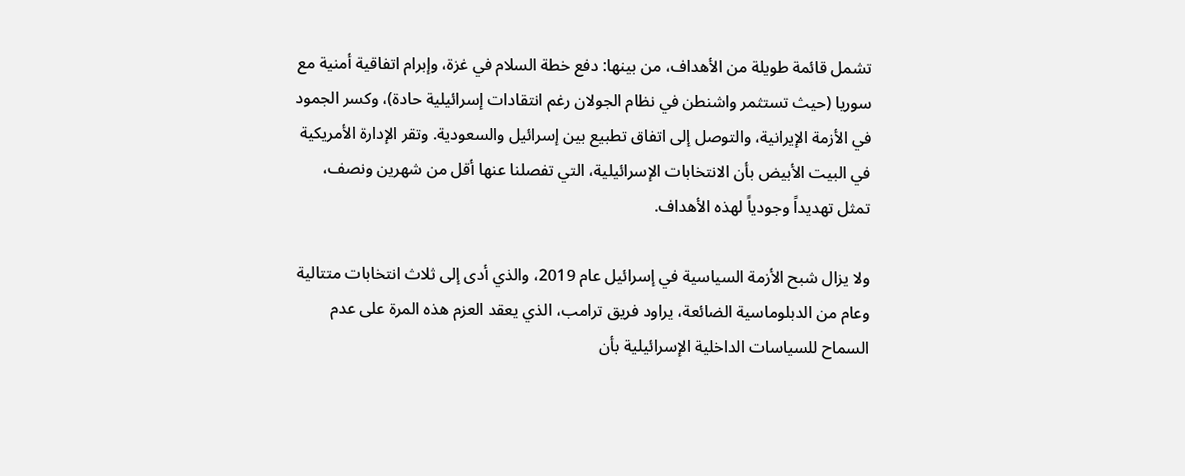تشمل قائمة طويلة من الأهداف، من بينها: دفع خطة السلام في غزة، وإبرام اتفاقية أمنية مع سوريا (حيث تستثمر واشنطن في نظام الجولان رغم انتقادات إسرائيلية حادة)، وكسر الجمود في الأزمة الإيرانية، والتوصل إلى اتفاق تطبيع بين إسرائيل والسعودية. وتقر الإدارة الأمريكية في البيت الأبيض بأن الانتخابات الإسرائيلية، التي تفصلنا عنها أقل من شهرين ونصف، تمثل تهديداً وجودياً لهذه الأهداف.

ولا يزال شبح الأزمة السياسية في إسرائيل عام 2019، والذي أدى إلى ثلاث انتخابات متتالية وعام من الدبلوماسية الضائعة، يراود فريق ترامب، الذي يعقد العزم هذه المرة على عدم السماح للسياسات الداخلية الإسرائيلية بأن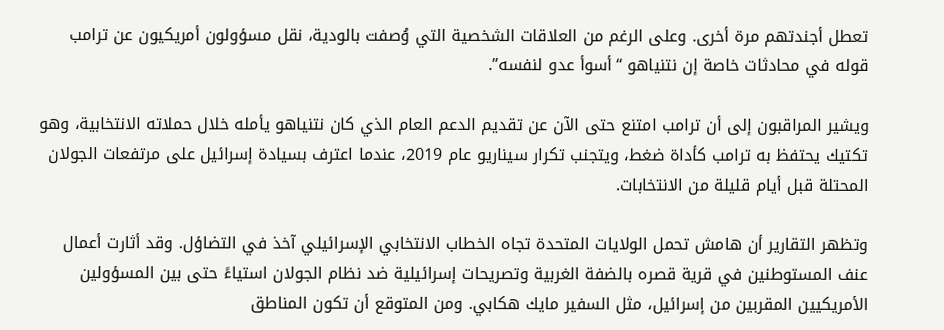تعطل أجندتهم مرة أخرى. وعلى الرغم من العلاقات الشخصية التي وُصفت بالودية، نقل مسؤولون أمريكيون عن ترامب قوله في محادثات خاصة إن نتنياهو “أسوأ عدو لنفسه”.

ويشير المراقبون إلى أن ترامب امتنع حتى الآن عن تقديم الدعم العام الذي كان نتنياهو يأمله خلال حملاته الانتخابية، وهو تكتيك يحتفظ به ترامب كأداة ضغط، ويتجنب تكرار سيناريو عام 2019، عندما اعترف بسيادة إسرائيل على مرتفعات الجولان المحتلة قبل أيام قليلة من الانتخابات.

وتظهر التقارير أن هامش تحمل الولايات المتحدة تجاه الخطاب الانتخابي الإسرائيلي آخذ في التضاؤل. وقد أثارت أعمال عنف المستوطنين في قرية قصره بالضفة الغربية وتصريحات إسرائيلية ضد نظام الجولان استياءً حتى بين المسؤولين الأمريكيين المقربين من إسرائيل، مثل السفير مايك هكابي. ومن المتوقع أن تكون المناطق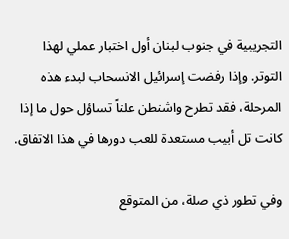التجريبية في جنوب لبنان أول اختبار عملي لهذا التوتر. وإذا رفضت إسرائيل الانسحاب لبدء هذه المرحلة، فقد تطرح واشنطن علناً تساؤل حول ما إذا كانت تل أبيب مستعدة للعب دورها في هذا الاتفاق.

وفي تطور ذي صلة، من المتوقع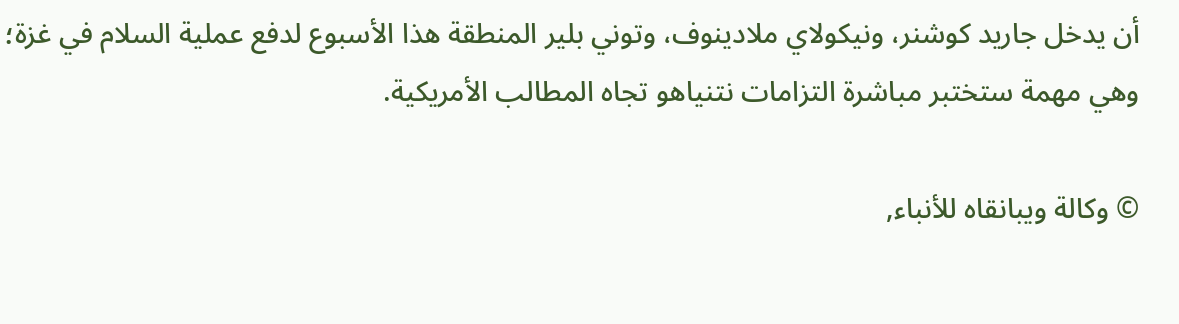أن يدخل جاريد كوشنر، ونيكولاي ملادينوف، وتوني بلير المنطقة هذا الأسبوع لدفع عملية السلام في غزة؛ وهي مهمة ستختبر مباشرة التزامات نتنياهو تجاه المطالب الأمريكية.

© وكالة ويبانقاه للأنباء,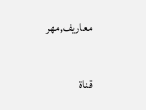معاريف,مهر

قناة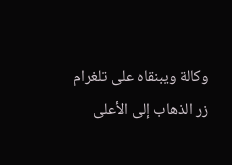وكالة ويبنقاه على تلغرام
زر الذهاب إلى الأعلى